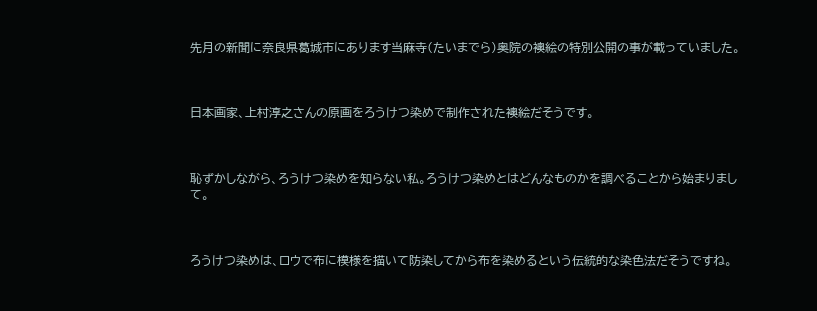先月の新聞に奈良県葛城市にあります当麻寺(たいまでら)奥院の襖絵の特別公開の事が載っていました。



日本画家、上村淳之さんの原画をろうけつ染めで制作された襖絵だそうです。



恥ずかしながら、ろうけつ染めを知らない私。ろうけつ染めとはどんなものかを調べることから始まりまして。



ろうけつ染めは、ロウで布に模様を描いて防染してから布を染めるという伝統的な染色法だそうですね。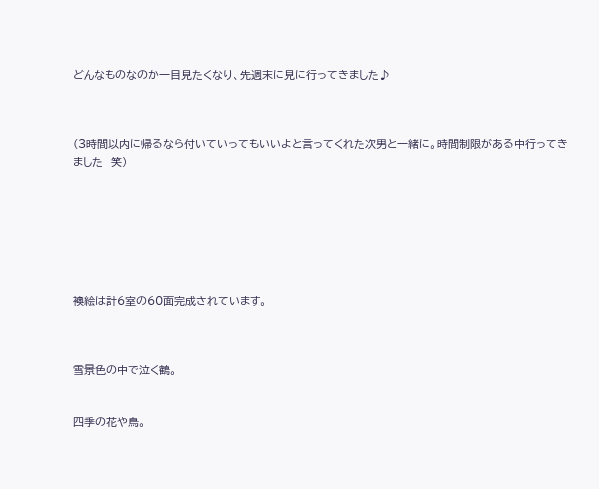どんなものなのか一目見たくなり、先週末に見に行ってきました♪



(3時間以内に帰るなら付いていってもいいよと言ってくれた次男と一緒に。時間制限がある中行ってきました  笑)







襖絵は計6室の60面完成されています。



雪景色の中で泣く鶴。


四季の花や鳥。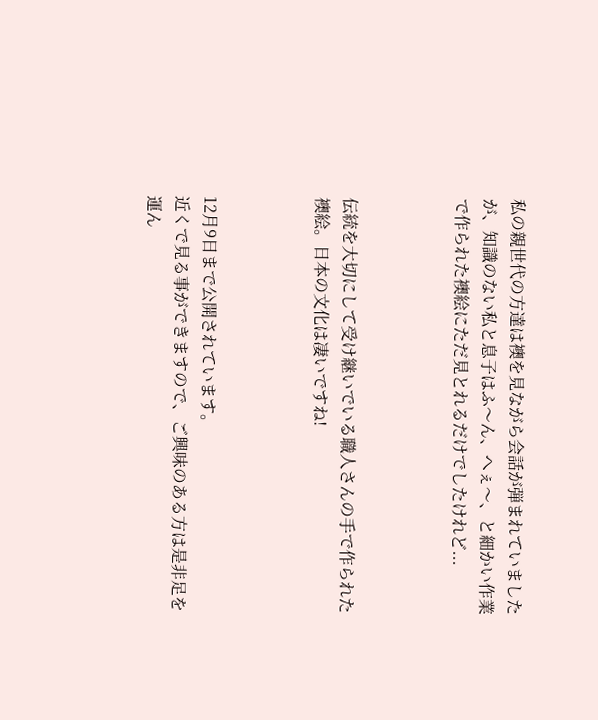私の親世代の方達は襖を見ながら会話が弾まれていましたが、知識のない私と息子はふ〜ん、へぇ〜、と細かい作業で作られた襖絵にただ見とれるだけでしたけれど...



伝統を大切にして受け継いでいる職人さんの手で作られた襖絵。日本の文化は凄いですね!



12月9日まで公開されています。
近くで見る事ができますので、ご興味のある方は是非足を運ん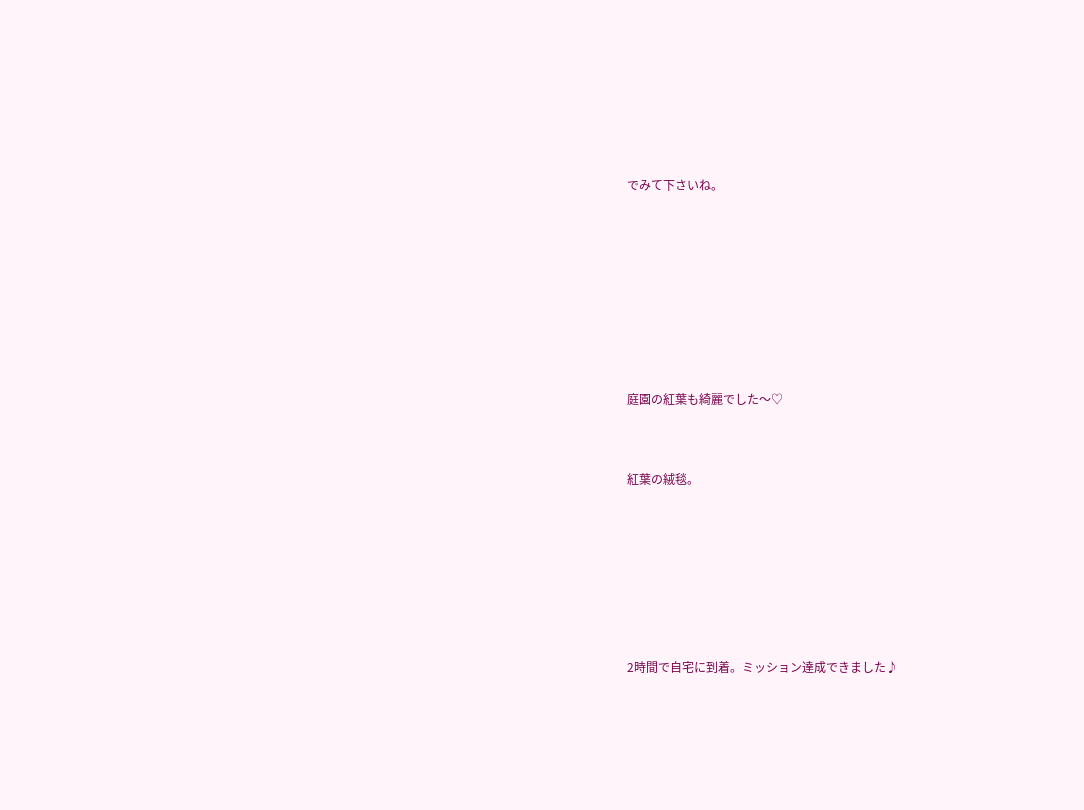でみて下さいね。







庭園の紅葉も綺麗でした〜♡


紅葉の絨毯。






2時間で自宅に到着。ミッション達成できました♪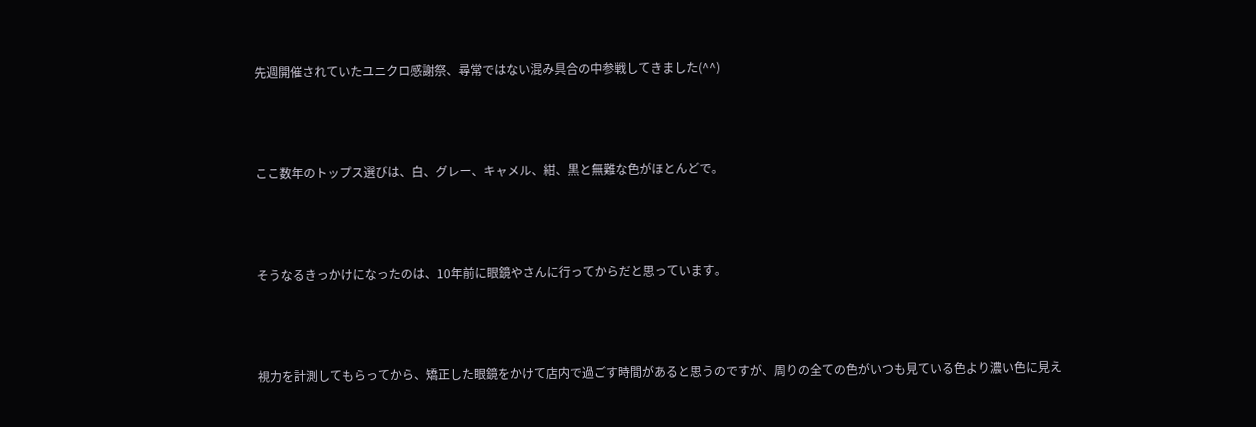先週開催されていたユニクロ感謝祭、尋常ではない混み具合の中参戦してきました(^^)



ここ数年のトップス選びは、白、グレー、キャメル、紺、黒と無難な色がほとんどで。



そうなるきっかけになったのは、10年前に眼鏡やさんに行ってからだと思っています。



視力を計測してもらってから、矯正した眼鏡をかけて店内で過ごす時間があると思うのですが、周りの全ての色がいつも見ている色より濃い色に見え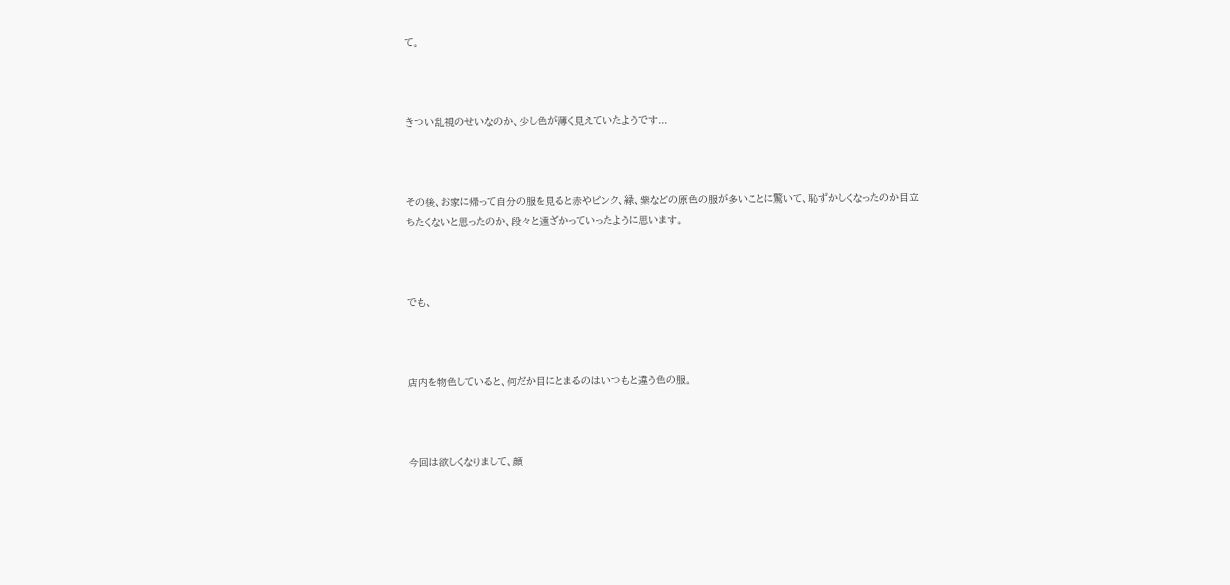て。



きつい乱視のせいなのか、少し色が薄く見えていたようです...



その後、お家に帰って自分の服を見ると赤やピンク、緑、紫などの原色の服が多いことに驚いて、恥ずかしくなったのか目立ちたくないと思ったのか、段々と遠ざかっていったように思います。



でも、



店内を物色していると、何だか目にとまるのはいつもと違う色の服。



今回は欲しくなりまして、顔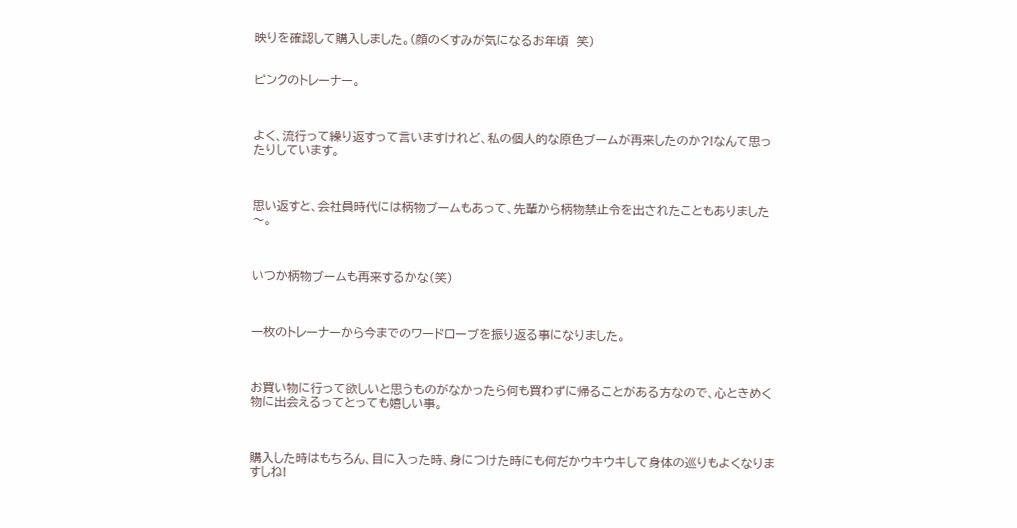映りを確認して購入しました。(顔のくすみが気になるお年頃  笑)


ピンクのトレーナー。



よく、流行って繰り返すって言いますけれど、私の個人的な原色ブームが再来したのか?!なんて思ったりしています。



思い返すと、会社員時代には柄物ブームもあって、先輩から柄物禁止令を出されたこともありました〜。



いつか柄物ブームも再来するかな(笑)



一枚のトレーナーから今までのワードローブを振り返る事になりました。



お買い物に行って欲しいと思うものがなかったら何も買わずに帰ることがある方なので、心ときめく物に出会えるってとっても嬉しい事。



購入した時はもちろん、目に入った時、身につけた時にも何だかウキウキして身体の巡りもよくなりますしね!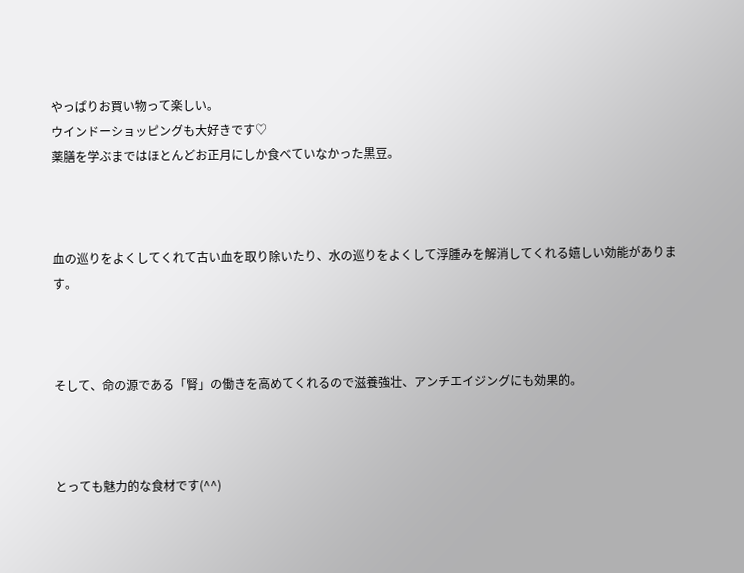やっぱりお買い物って楽しい。
ウインドーショッピングも大好きです♡
薬膳を学ぶまではほとんどお正月にしか食べていなかった黒豆。



血の巡りをよくしてくれて古い血を取り除いたり、水の巡りをよくして浮腫みを解消してくれる嬉しい効能があります。



そして、命の源である「腎」の働きを高めてくれるので滋養強壮、アンチエイジングにも効果的。



とっても魅力的な食材です(^^)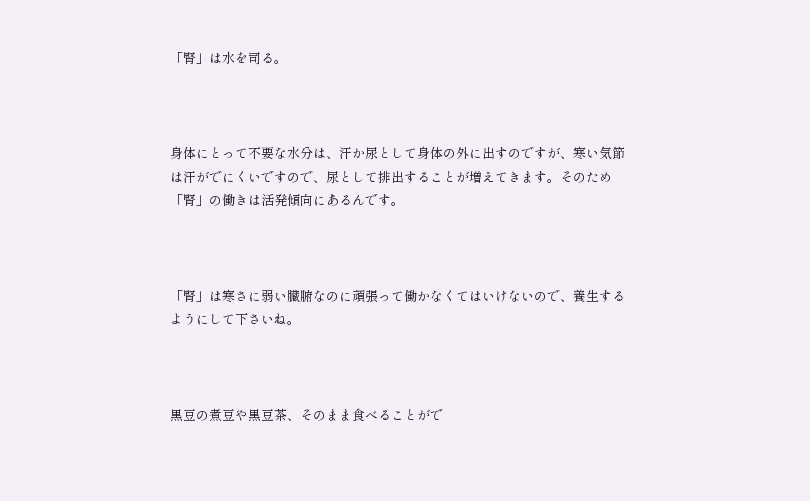「腎」は水を司る。



身体にとって不要な水分は、汗か尿として身体の外に出すのですが、寒い気節は汗がでにくいですので、尿として排出することが増えてきます。そのため「腎」の働きは活発傾向にあるんです。



「腎」は寒さに弱い臓腑なのに頑張って働かなくてはいけないので、養生するようにして下さいね。



黒豆の煮豆や黒豆茶、そのまま食べることがで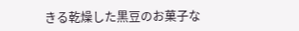きる乾燥した黒豆のお菓子な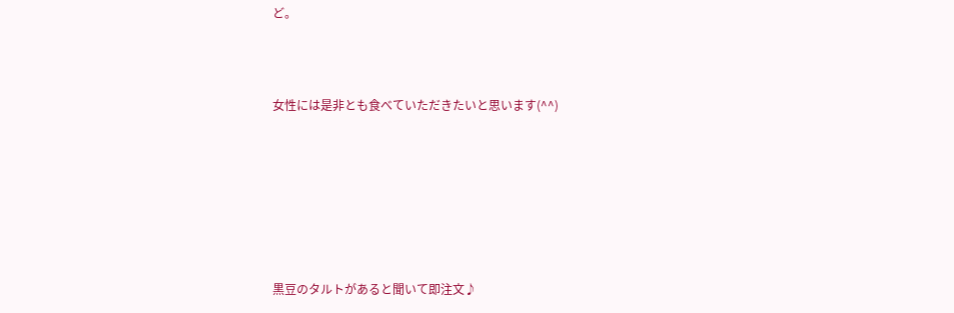ど。



女性には是非とも食べていただきたいと思います(^^)







黒豆のタルトがあると聞いて即注文♪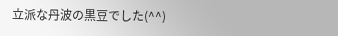立派な丹波の黒豆でした(^^)